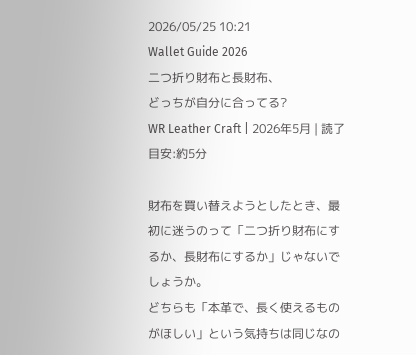2026/05/25 10:21
Wallet Guide 2026
二つ折り財布と長財布、
どっちが自分に合ってる?
WR Leather Craft | 2026年5月 | 読了目安:約5分

財布を買い替えようとしたとき、最初に迷うのって「二つ折り財布にするか、長財布にするか」じゃないでしょうか。
どちらも「本革で、長く使えるものがほしい」という気持ちは同じなの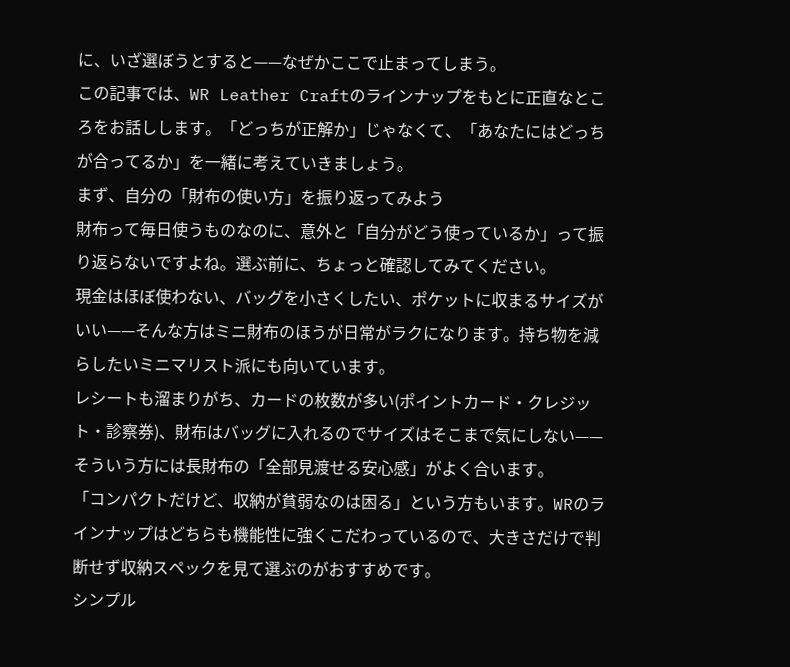に、いざ選ぼうとすると——なぜかここで止まってしまう。
この記事では、WR Leather Craftのラインナップをもとに正直なところをお話しします。「どっちが正解か」じゃなくて、「あなたにはどっちが合ってるか」を一緒に考えていきましょう。
まず、自分の「財布の使い方」を振り返ってみよう
財布って毎日使うものなのに、意外と「自分がどう使っているか」って振り返らないですよね。選ぶ前に、ちょっと確認してみてください。
現金はほぼ使わない、バッグを小さくしたい、ポケットに収まるサイズがいい——そんな方はミニ財布のほうが日常がラクになります。持ち物を減らしたいミニマリスト派にも向いています。
レシートも溜まりがち、カードの枚数が多い(ポイントカード・クレジット・診察券)、財布はバッグに入れるのでサイズはそこまで気にしない——そういう方には長財布の「全部見渡せる安心感」がよく合います。
「コンパクトだけど、収納が貧弱なのは困る」という方もいます。WRのラインナップはどちらも機能性に強くこだわっているので、大きさだけで判断せず収納スペックを見て選ぶのがおすすめです。
シンプル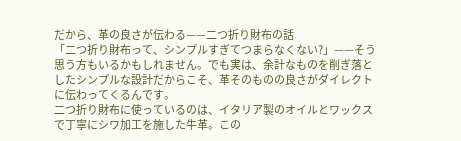だから、革の良さが伝わる——二つ折り財布の話
「二つ折り財布って、シンプルすぎてつまらなくない?」——そう思う方もいるかもしれません。でも実は、余計なものを削ぎ落としたシンプルな設計だからこそ、革そのものの良さがダイレクトに伝わってくるんです。
二つ折り財布に使っているのは、イタリア製のオイルとワックスで丁寧にシワ加工を施した牛革。この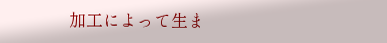加工によって生ま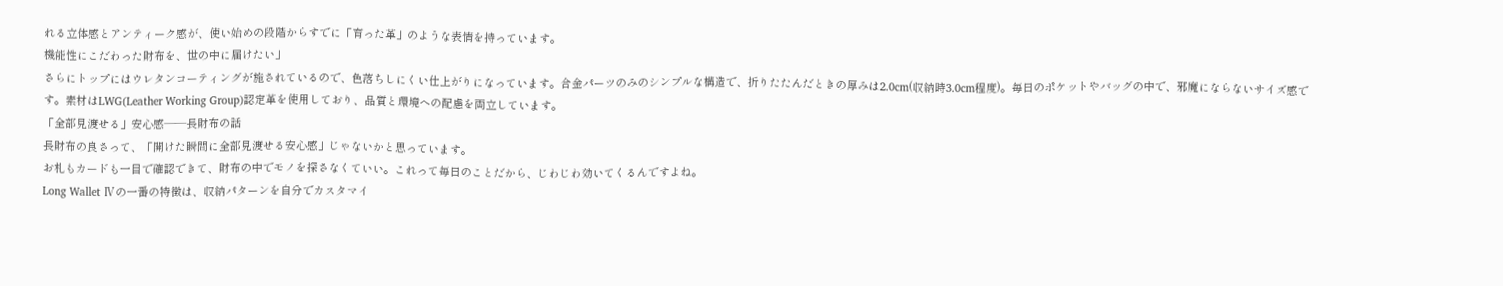れる立体感とアンティーク感が、使い始めの段階からすでに「育った革」のような表情を持っています。
機能性にこだわった財布を、世の中に届けたい」
さらにトップにはウレタンコーティングが施されているので、色落ちしにくい仕上がりになっています。合金パーツのみのシンプルな構造で、折りたたんだときの厚みは2.0cm(収納時3.0cm程度)。毎日のポケットやバッグの中で、邪魔にならないサイズ感です。素材はLWG(Leather Working Group)認定革を使用しており、品質と環境への配慮を両立しています。
「全部見渡せる」安心感——長財布の話
長財布の良さって、「開けた瞬間に全部見渡せる安心感」じゃないかと思っています。
お札もカードも一目で確認できて、財布の中でモノを探さなくていい。これって毎日のことだから、じわじわ効いてくるんですよね。
Long Wallet Ⅳの一番の特徴は、収納パターンを自分でカスタマイ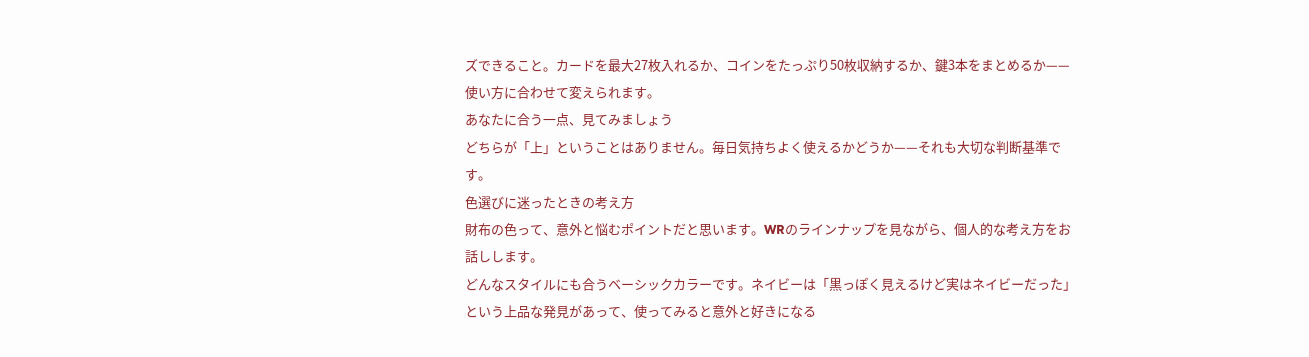ズできること。カードを最大27枚入れるか、コインをたっぷり50枚収納するか、鍵3本をまとめるか——使い方に合わせて変えられます。
あなたに合う一点、見てみましょう
どちらが「上」ということはありません。毎日気持ちよく使えるかどうか——それも大切な判断基準です。
色選びに迷ったときの考え方
財布の色って、意外と悩むポイントだと思います。WRのラインナップを見ながら、個人的な考え方をお話しします。
どんなスタイルにも合うベーシックカラーです。ネイビーは「黒っぽく見えるけど実はネイビーだった」という上品な発見があって、使ってみると意外と好きになる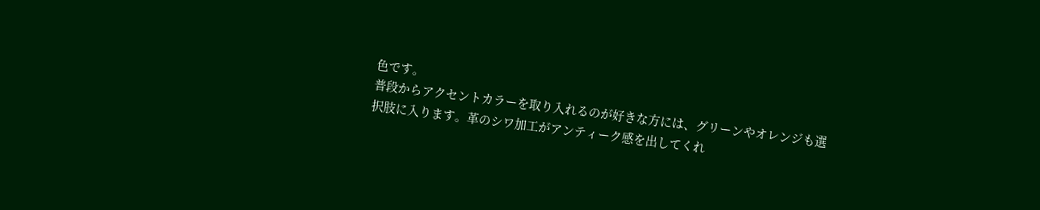色です。
普段からアクセントカラーを取り入れるのが好きな方には、グリーンやオレンジも選択肢に入ります。革のシワ加工がアンティーク感を出してくれ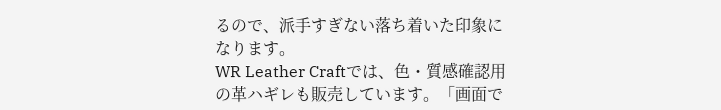るので、派手すぎない落ち着いた印象になります。
WR Leather Craftでは、色・質感確認用の革ハギレも販売しています。「画面で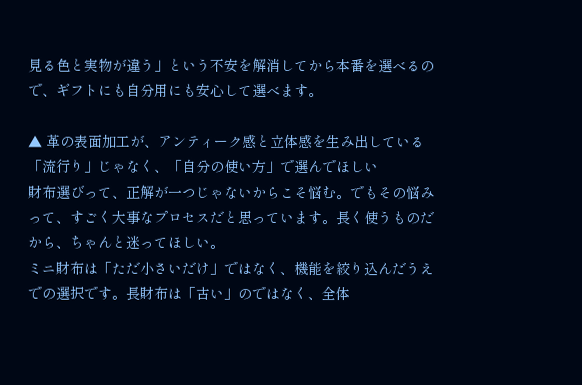見る色と実物が違う」という不安を解消してから本番を選べるので、ギフトにも自分用にも安心して選べます。

▲ 革の表面加工が、アンティーク感と立体感を生み出している
「流行り」じゃなく、「自分の使い方」で選んでほしい
財布選びって、正解が一つじゃないからこそ悩む。でもその悩みって、すごく大事なプロセスだと思っています。長く使うものだから、ちゃんと迷ってほしい。
ミニ財布は「ただ小さいだけ」ではなく、機能を絞り込んだうえでの選択です。長財布は「古い」のではなく、全体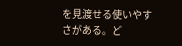を見渡せる使いやすさがある。ど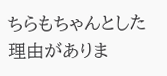ちらもちゃんとした理由がありま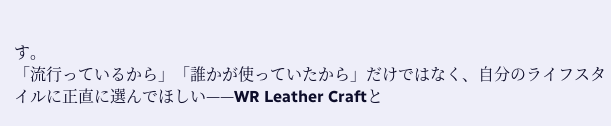す。
「流行っているから」「誰かが使っていたから」だけではなく、自分のライフスタイルに正直に選んでほしい——WR Leather Craftと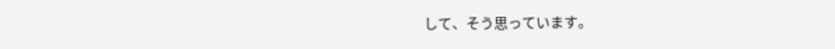して、そう思っています。